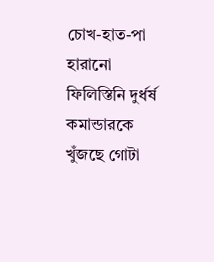চোখ-হাত-পা হারানো ফিলিস্তিনি দুর্ধর্ষ কমান্ডারকে খুঁজছে গোটা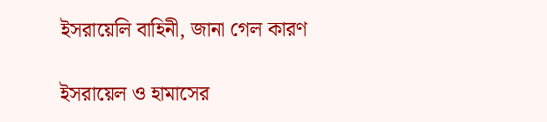ইসরায়েলি বাহিনী, জানা গেল কারণ

ইসরায়েল ও হামাসের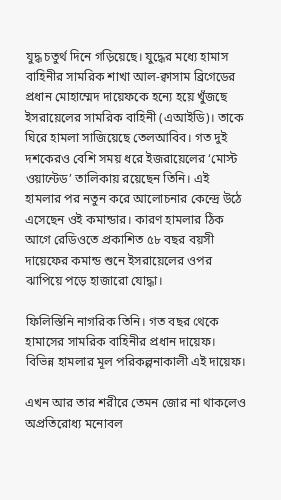যুদ্ধ চতুর্থ দিনে গড়িয়েছে। যুদ্ধের মধ্যে হামাস বাহিনীর সামরিক শাখা আল-ক্বাসাম ব্রিগেডের প্রধান মোহাম্মেদ দায়েফকে হন্যে হয়ে খুঁজছে ইসরায়েলের সামরিক বাহিনী (এআইডি)। তাকে ঘিরে হামলা সাজিয়েছে তেলআবিব। গত দুই দশকেরও বেশি সময় ধরে ই‌জরায়েলের ‘মোস্ট ওয়ান্টেড’ তালিকায় রয়েছেন তিনি। এই হামলার পর নতুন করে আলোচনার কেন্দ্রে উঠে এসেছেন ওই কমান্ডার। কারণ হামলার ঠিক আগে রেডিওতে প্রকাশিত ৫৮ বছর বয়সী দায়েফের কমান্ড শুনে ইসরায়েলের ওপর ঝাপিয়ে পড়ে হাজারো যোদ্ধা।

ফিলিস্তিনি নাগরিক তিনি। গত বছর থেকে হামাসের সামরিক বাহিনীর প্রধান দায়েফ। বিভিন্ন হামলার মূল পরিকল্পনাকালী এই দায়েফ।

এখন আর তার শরীরে তেমন জোর না থাকলেও অপ্রতিরোধ্য মনোবল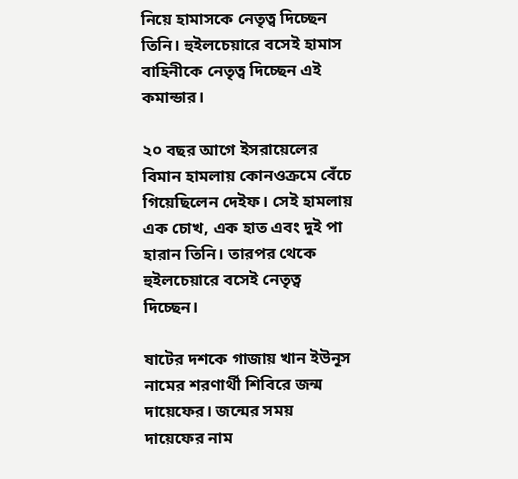নিয়ে হামাসকে নেতৃত্ব দিচ্ছেন তিনি। হুইলচেয়ারে বসেই হামাস বাহিনীকে নেতৃত্ব দিচ্ছেন এই কমান্ডার।

২০ বছর আগে ইসরায়েলের বিমান হামলায় কোনওক্রমে বেঁচে গিয়েছিলেন দেইফ। সেই হামলায় এক চোখ, এক হাত এবং দুই পা হারান তিনি। তারপর থেকে হুইলচেয়ারে বসেই নেতৃত্ব দিচ্ছেন।

ষাটের দশকে গাজায় খান ইউনূস নামের শরণার্থী শিবিরে জন্ম দায়েফের। জন্মের সময় দায়েফের নাম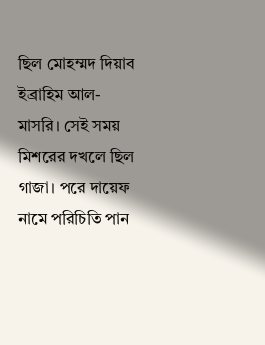ছিল মোহম্মদ দিয়াব ইব্রাহিম আল-মাসরি। সেই সময় মিশরের দখলে ছিল গাজা। পরে দায়েফ নামে পরিচিতি পান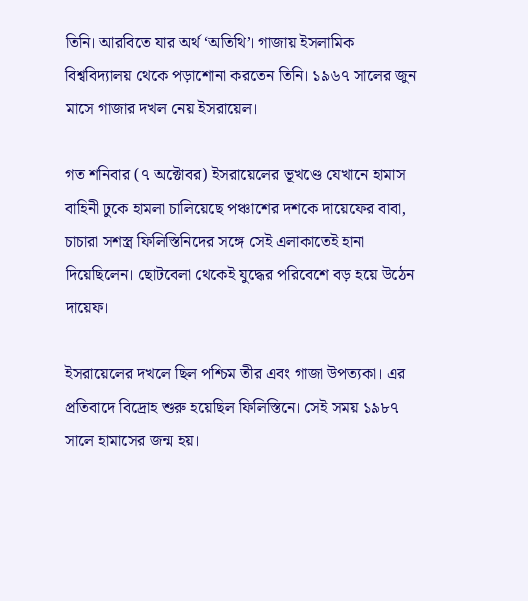তিনি। আরবিতে যার অর্থ ‘অতিথি’। গাজায় ইসলামিক বিশ্ববিদ্যালয় থেকে পড়াশোনা করতেন তিনি। ১৯৬৭ সালের জুন মাসে গাজার দখল নেয় ইসরায়েল।

গত শনিবার (৭ অক্টোবর) ইসরায়েলের ভূখণ্ডে যেখানে হামাস বাহিনী ঢুকে হামলা চালিয়েছে পঞ্চাশের দশকে দায়েফের বাবা, চাচারা সশস্ত্র ফিলিস্তিনিদের সঙ্গে সেই এলাকাতেই হানা দিয়েছিলেন। ছোটবেলা থেকেই যুদ্ধের পরিবেশে বড় হয়ে উঠেন দায়েফ।

ইসরায়েলের দখলে ছিল পশ্চিম তীর এবং গাজা উপত্যকা। এর প্রতিবাদে বিদ্রোহ শুরু হয়েছিল ফিলিস্তিনে। সেই সময় ১৯৮৭ সালে হামাসের জন্ম হয়।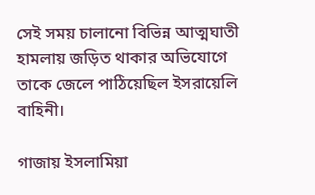সেই সময় চালানো বিভিন্ন আত্মঘাতী হামলায় জড়িত থাকার অভিযোগে তাকে জেলে পাঠিয়েছিল ইসরায়েলি বাহিনী।

গাজায় ইসলামিয়া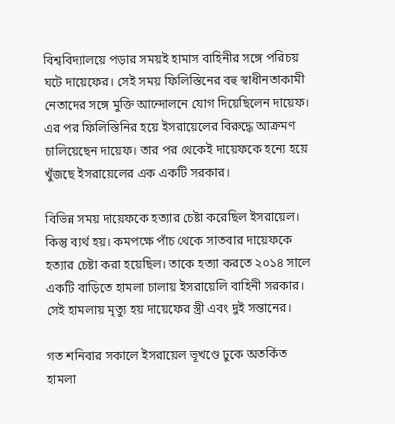বিশ্ববিদ্যালয়ে পড়ার সময়ই হামাস বাহিনীর সঙ্গে পরিচয় ঘটে দায়েফের। সেই সময় ফিলিস্তিনের বহু স্বাধীনতাকামী নেতাদের সঙ্গে মুক্তি আন্দোলনে যোগ দিয়েছিলেন দায়েফ। এর পর ফিলিস্তিনির হয়ে ইসরায়েলের বিরুদ্ধে আক্রমণ চালিয়েছেন দায়েফ। তার পর থেকেই দায়েফকে হন্যে হয়ে খুঁজছে ইসরায়েলের এক একটি সরকার।

বিভিন্ন সময় দায়েফকে হত্যার চেষ্টা করেছিল ইসরায়েল। কিন্তু ব্যর্থ হয়। কমপক্ষে পাঁচ থেকে সাতবার দায়েফকে হত্যার চেষ্টা করা হয়েছিল। তাকে হত্যা করতে ২০১৪ সালে একটি বাড়িতে হামলা চালায় ইসরায়েলি বাহিনী সরকার। সেই হামলায় মৃত্যু হয় দায়েফের স্ত্রী এবং দুই সন্তানের।

গত শনিবার সকালে ইসরায়েল ভূখণ্ডে ঢুকে অতর্কিত হামলা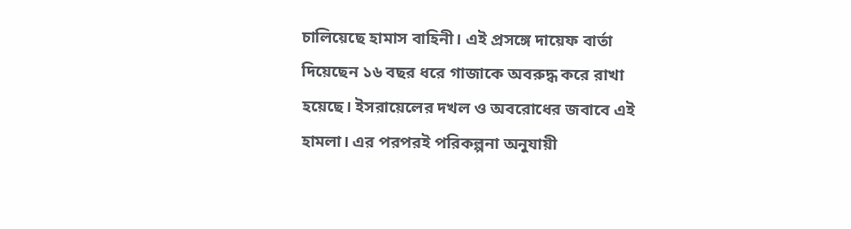চালিয়েছে হামাস বাহিনী। এই প্রসঙ্গে দায়েফ বার্তা দিয়েছেন ১৬ বছর ধরে গাজাকে অবরুদ্ধ করে রাখা হয়েছে। ইসরায়েলের দখল ও অবরোধের জবাবে এই হামলা। এর পরপরই পরিকল্পনা অনুযায়ী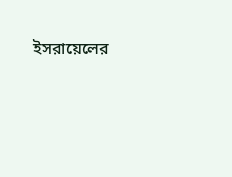ইসরায়েলের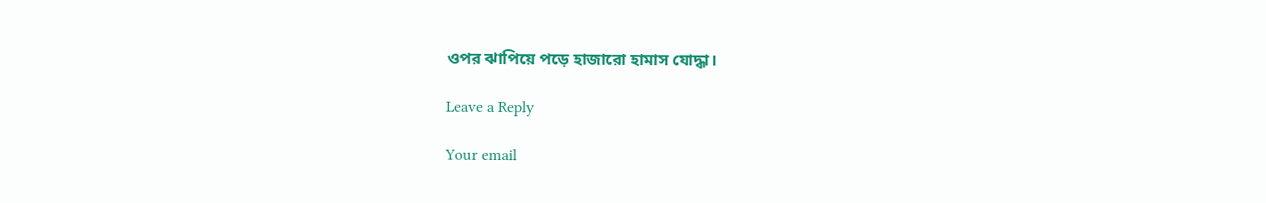ওপর ঝাপিয়ে পড়ে হাজারো হামাস যোদ্ধা।

Leave a Reply

Your email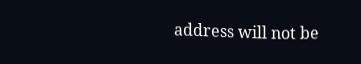address will not be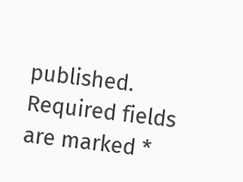published. Required fields are marked *